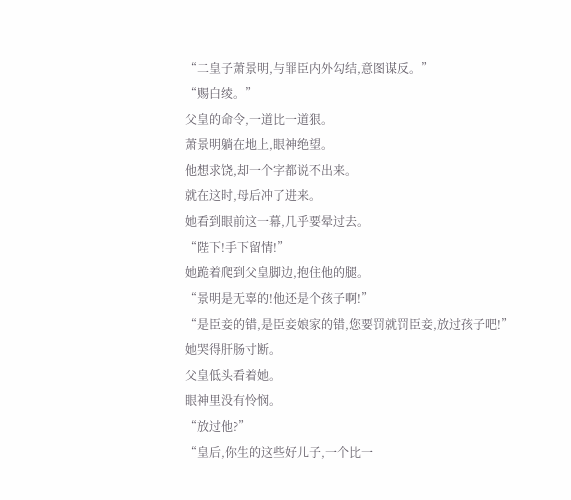“二皇子萧景明,与罪臣内外勾结,意图谋反。”
“赐白绫。”
父皇的命令,一道比一道狠。
萧景明躺在地上,眼神绝望。
他想求饶,却一个字都说不出来。
就在这时,母后冲了进来。
她看到眼前这一幕,几乎要晕过去。
“陛下!手下留情!”
她跪着爬到父皇脚边,抱住他的腿。
“景明是无辜的!他还是个孩子啊!”
“是臣妾的错,是臣妾娘家的错,您要罚就罚臣妾,放过孩子吧!”
她哭得肝肠寸断。
父皇低头看着她。
眼神里没有怜悯。
“放过他?”
“皇后,你生的这些好儿子,一个比一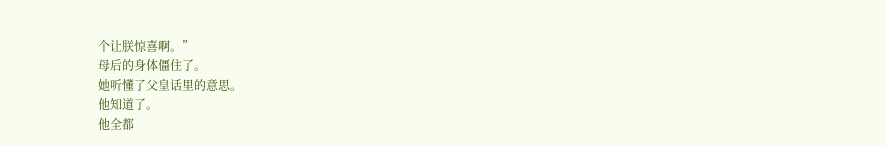个让朕惊喜啊。”
母后的身体僵住了。
她听懂了父皇话里的意思。
他知道了。
他全都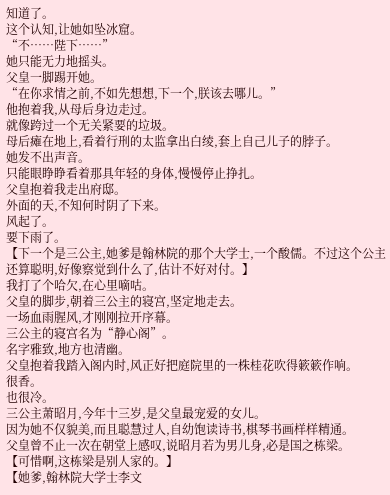知道了。
这个认知,让她如坠冰窟。
“不……陛下……”
她只能无力地摇头。
父皇一脚踢开她。
“在你求情之前,不如先想想,下一个,朕该去哪儿。”
他抱着我,从母后身边走过。
就像跨过一个无关紧要的垃圾。
母后瘫在地上,看着行刑的太监拿出白绫,套上自己儿子的脖子。
她发不出声音。
只能眼睁睁看着那具年轻的身体,慢慢停止挣扎。
父皇抱着我走出府邸。
外面的天,不知何时阴了下来。
风起了。
要下雨了。
【下一个是三公主,她爹是翰林院的那个大学士,一个酸儒。不过这个公主还算聪明,好像察觉到什么了,估计不好对付。】
我打了个哈欠,在心里嘀咕。
父皇的脚步,朝着三公主的寝宫,坚定地走去。
一场血雨腥风,才刚刚拉开序幕。
三公主的寝宫名为“静心阁”。
名字雅致,地方也清幽。
父皇抱着我踏入阁内时,风正好把庭院里的一株桂花吹得簌簌作响。
很香。
也很冷。
三公主萧昭月,今年十三岁,是父皇最宠爱的女儿。
因为她不仅貌美,而且聪慧过人,自幼饱读诗书,棋琴书画样样精通。
父皇曾不止一次在朝堂上感叹,说昭月若为男儿身,必是国之栋梁。
【可惜啊,这栋梁是别人家的。】
【她爹,翰林院大学士李文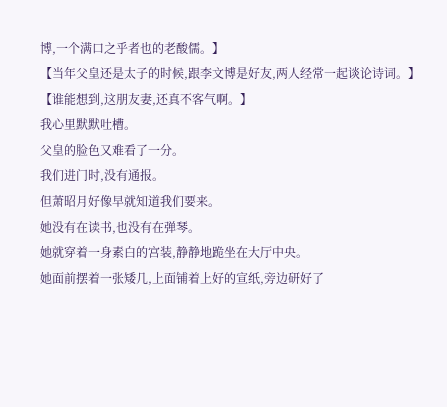博,一个满口之乎者也的老酸儒。】
【当年父皇还是太子的时候,跟李文博是好友,两人经常一起谈论诗词。】
【谁能想到,这朋友妻,还真不客气啊。】
我心里默默吐槽。
父皇的脸色又难看了一分。
我们进门时,没有通报。
但萧昭月好像早就知道我们要来。
她没有在读书,也没有在弹琴。
她就穿着一身素白的宫装,静静地跪坐在大厅中央。
她面前摆着一张矮几,上面铺着上好的宣纸,旁边研好了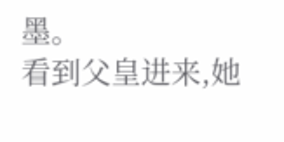墨。
看到父皇进来,她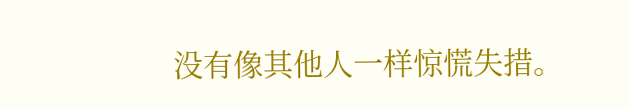没有像其他人一样惊慌失措。